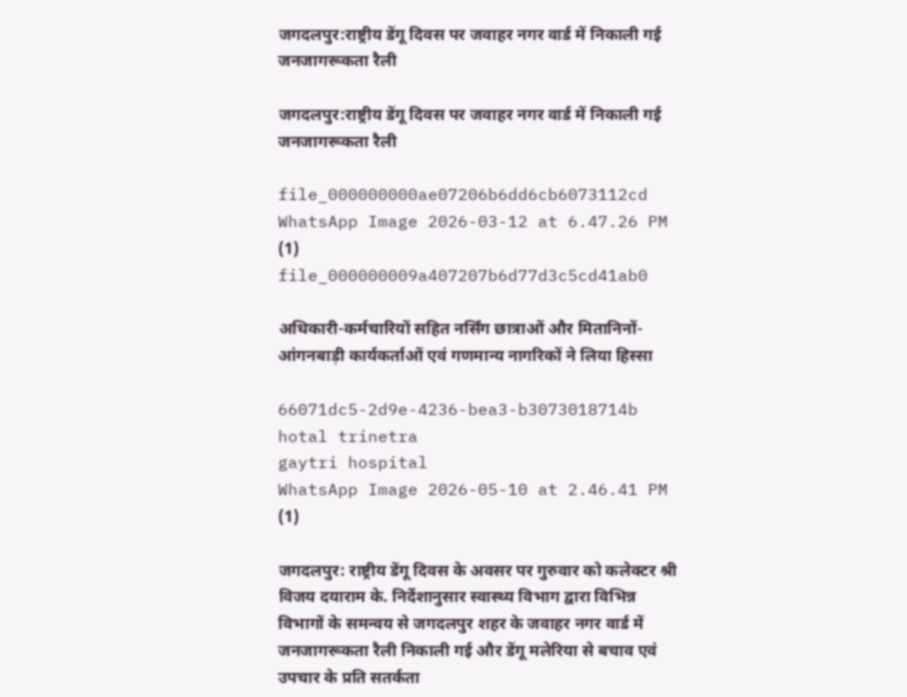जगदलपुर:राष्ट्रीय डेंगू दिवस पर जवाहर नगर वार्ड में निकाली गई जनजागरूकता रैली

जगदलपुर:राष्ट्रीय डेंगू दिवस पर जवाहर नगर वार्ड में निकाली गई जनजागरूकता रैली

file_000000000ae07206b6dd6cb6073112cd
WhatsApp Image 2026-03-12 at 6.47.26 PM (1)
file_000000009a407207b6d77d3c5cd41ab0

अधिकारी-कर्मचारियों सहित नर्सिंग छात्राओं और मितानिनों-आंगनबाड़ी कार्यकर्ताओं एवं गणमान्य नागरिकों ने लिया हिस्सा

66071dc5-2d9e-4236-bea3-b3073018714b
hotal trinetra
gaytri hospital
WhatsApp Image 2026-05-10 at 2.46.41 PM (1)

जगदलपुर: राष्ट्रीय डेंगू दिवस के अवसर पर गुरुवार को कलेक्टर श्री विजय दयाराम के. निर्देशानुसार स्वास्थ्य विभाग द्वारा विभिन्न विभागों के समन्वय से जगदलपुर शहर के जवाहर नगर वार्ड में जनजागरूकता रैली निकाली गई और डेंगू मलेरिया से बचाव एवं उपचार के प्रति सतर्कता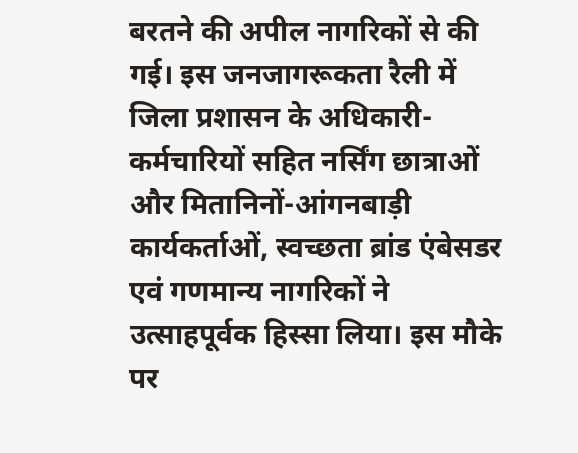बरतने की अपील नागरिकों से की गई। इस जनजागरूकता रैली में जिला प्रशासन के अधिकारी-कर्मचारियों सहित नर्सिंग छात्राओं और मितानिनों-आंगनबाड़ी कार्यकर्ताओं, स्वच्छता ब्रांड एंबेसडर एवं गणमान्य नागरिकों ने उत्साहपूर्वक हिस्सा लिया। इस मौके पर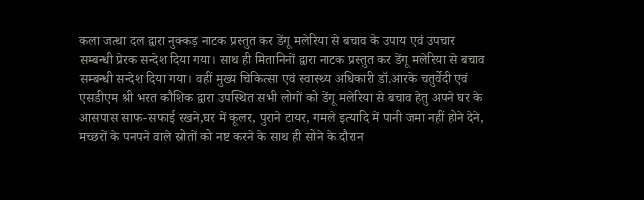कला जत्था दल द्वारा नुक्कड़ नाटक प्रस्तुत कर डेंगू मलेरिया से बचाव के उपाय एवं उपचार सम्बन्धी प्रेरक सन्देश दिया गया। साथ ही मितानिनों द्वारा नाटक प्रस्तुत कर डेंगू मलेरिया से बचाव सम्बन्धी सन्देश दिया गया। वहीं मुख्य चिकित्सा एवं स्वास्थ्य अधिकारी डॉ.आरके चतुर्वेदी एवं एसडीएम श्री भरत कौशिक द्वारा उपस्थित सभी लोगों को डेंगू मलेरिया से बचाव हेतु अपने घर के आसपास साफ-सफाई रखने,घर में कूलर, पुराने टायर, गमले इत्यादि में पानी जमा नहीं होने देने, मच्छरों के पनपने वाले स्रोतों को नष्ट करने के साथ ही सोने के दौरान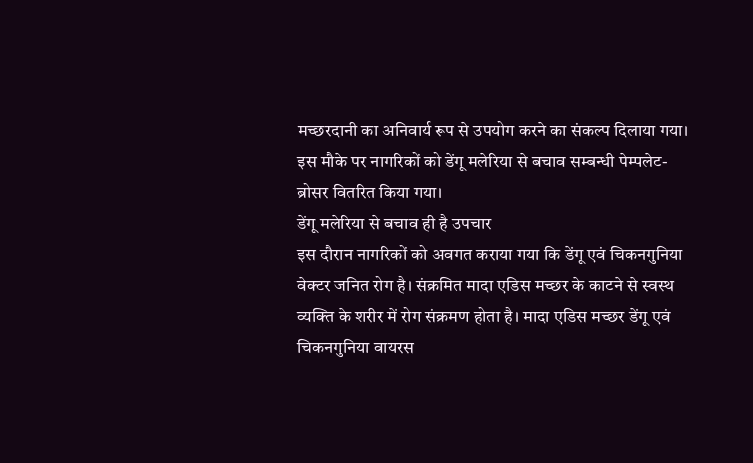मच्छरदानी का अनिवार्य रूप से उपयोग करने का संकल्प दिलाया गया। इस मौके पर नागरिकों को डेंगू मलेरिया से बचाव सम्बन्धी पेम्पलेट-ब्रोसर वितरित किया गया।
डेंगू मलेरिया से बचाव ही है उपचार
इस दौरान नागरिकों को अवगत कराया गया कि डेंगू एवं चिकनगुनिया वेक्टर जनित रोग है। संक्रमित मादा एडिस मच्छर के काटने से स्वस्थ व्यक्ति के शरीर में रोग संक्रमण होता है। मादा एडिस मच्छर डेंगू एवं चिकनगुनिया वायरस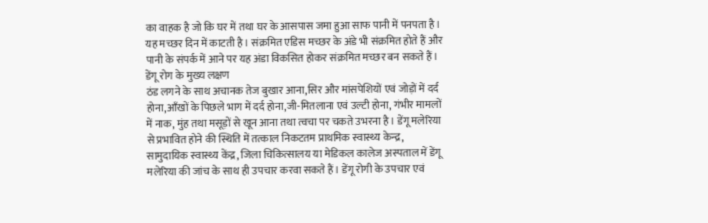का वाहक है जो कि घर में तथा घर के आसपास जमा हुआ साफ पानी में पनपता है। यह मच्छर दिन में काटती है। संक्रमित एडिस मच्छर के अंडे भी संक्रमित होते हैं और पानी के संपर्क में आने पर यह अंडा विकसित होकर संक्रमित मच्छर बन सकते हैं। डेंगू रोग के मुख्य लक्षण
ठंड लगने के साथ अचानक तेज बुखार आना,सिर और मांसपेशियों एवं जोड़ों में दर्द होना,आँखों के पिछले भाग में दर्द होना,जी-मितलाना एवं उल्टी होना, गंभीर मामलों में नाक, मुंह तथा मसूड़ों से खून आना तथा त्वचा पर चकते उभरना है। डेंगू मलेरिया से प्रभावित होने की स्थिति में तत्काल निकटतम प्राथमिक स्वास्थ्य केन्द्र, सामुदायिक स्वास्थ्य केंद्र, जिला चिकित्सालय या मेडिकल कालेज अस्पताल में डेंगू मलेरिया की जांच के साथ ही उपचार करवा सकते हैं। डेंगू रोगी के उपचार एवं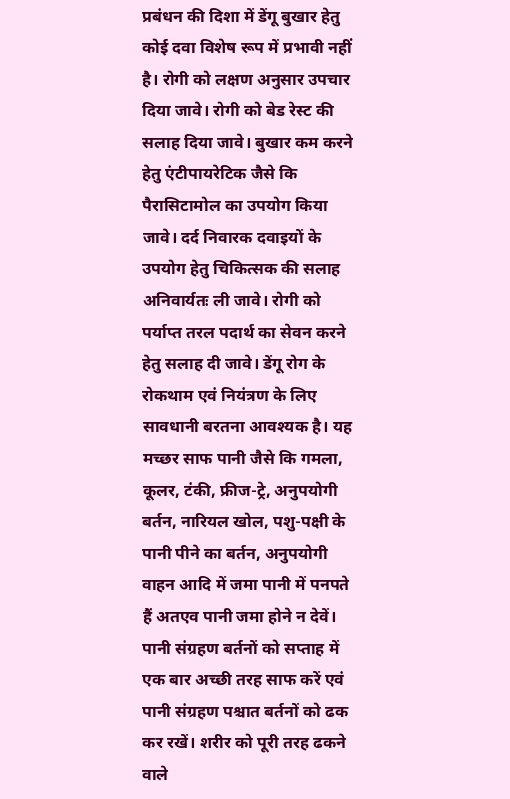प्रबंधन की दिशा में डेंगू बुखार हेतु कोई दवा विशेष रूप में प्रभावी नहीं है। रोगी को लक्षण अनुसार उपचार दिया जावे। रोगी को बेड रेस्ट की सलाह दिया जावे। बुखार कम करने हेतु एंटीपायरेटिक जैसे कि पैरासिटामोल का उपयोग किया जावे। दर्द निवारक दवाइयों के उपयोग हेतु चिकित्सक की सलाह अनिवार्यतः ली जावे। रोगी को पर्याप्त तरल पदार्थ का सेवन करने हेतु सलाह दी जावे। डेंगू रोग के रोकथाम एवं नियंत्रण के लिए सावधानी बरतना आवश्यक है। यह मच्छर साफ पानी जैसे कि गमला, कूलर, टंकी, फ्रीज-ट्रे, अनुपयोगी बर्तन, नारियल खोल, पशु-पक्षी के पानी पीने का बर्तन, अनुपयोगी वाहन आदि में जमा पानी में पनपते हैं अतएव पानी जमा होने न देवें। पानी संग्रहण बर्तनों को सप्ताह में एक बार अच्छी तरह साफ करें एवं पानी संग्रहण पश्चात बर्तनों को ढक कर रखें। शरीर को पूरी तरह ढकने वाले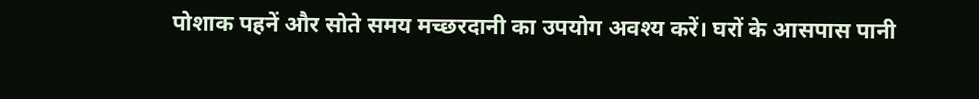पोशाक पहनें और सोते समय मच्छरदानी का उपयोग अवश्य करें। घरों के आसपास पानी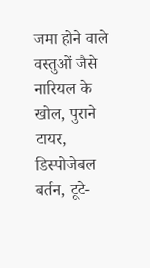जमा होने वाले वस्तुओं जैसे नारियल के खोल, पुराने टायर, डिस्पोजेबल बर्तन, टूटे-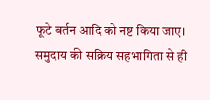फूटे बर्तन आदि को नष्ट किया जाए। समुदाय की सक्रिय सहभागिता से ही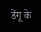डेंगू के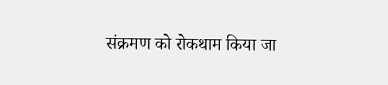संक्रमण को रोकथाम किया जा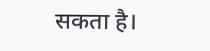सकता है।